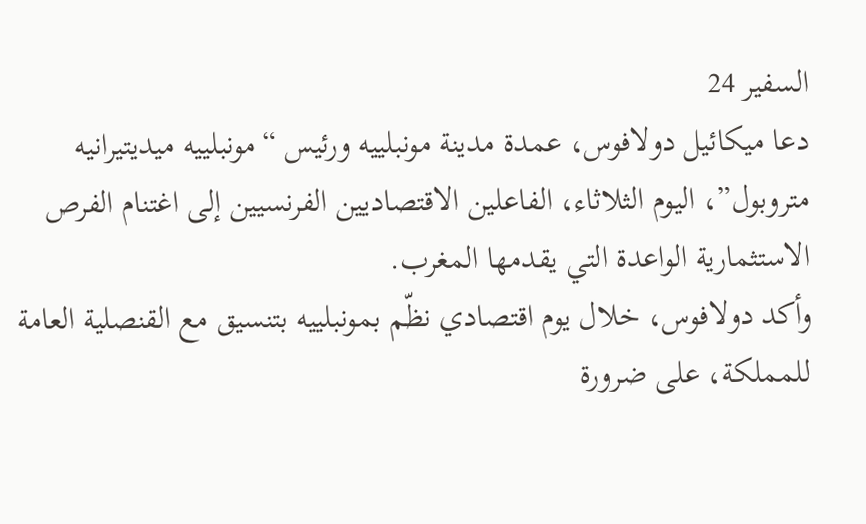السفير 24
دعا ميكائيل دولافوس، عمدة مدينة مونبلييه ورئيس “مونبلييه ميديتيرانيه متروبول”، اليوم الثلاثاء، الفاعلين الاقتصاديين الفرنسيين إلى اغتنام الفرص الاستثمارية الواعدة التي يقدمها المغرب.
وأكد دولافوس، خلال يوم اقتصادي نظّم بمونبلييه بتنسيق مع القنصلية العامة للمملكة، على ضرورة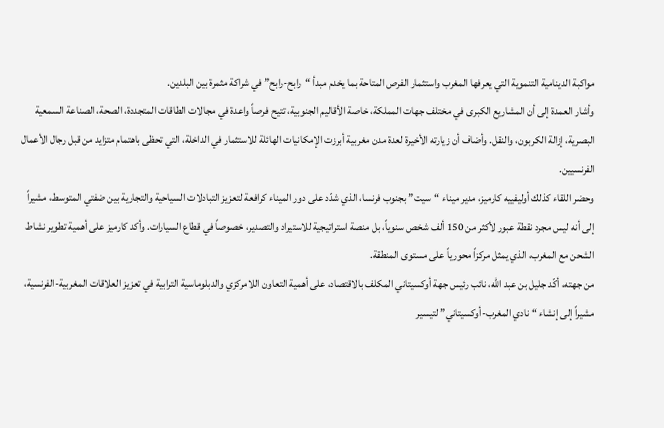مواكبة الدينامية التنموية التي يعرفها المغرب واستثمار الفرص المتاحة بما يخدم مبدأ “رابح-رابح” في شراكة مثمرة بين البلدين.
وأشار العمدة إلى أن المشاريع الكبرى في مختلف جهات المملكة، خاصة الأقاليم الجنوبية، تتيح فرصاً واعدة في مجالات الطاقات المتجددة، الصحة، الصناعة السمعية البصرية، إزالة الكربون، والنقل. وأضاف أن زيارته الأخيرة لعدة مدن مغربية أبرزت الإمكانيات الهائلة للاستثمار في الداخلة، التي تحظى باهتمام متزايد من قبل رجال الأعمال الفرنسيين.
وحضر اللقاء كذلك أوليفييه كارميز، مدير ميناء “سيت” بجنوب فرنسا، الذي شدّد على دور الميناء كرافعة لتعزيز التبادلات السياحية والتجارية بين ضفتي المتوسط، مشيراً إلى أنه ليس مجرد نقطة عبور لأكثر من 150 ألف شخص سنوياً، بل منصة استراتيجية للاستيراد والتصدير، خصوصاً في قطاع السيارات. وأكد كارميز على أهمية تطوير نشاط الشحن مع المغرب، الذي يمثل مركزاً محورياً على مستوى المنطقة.
من جهته، أكّد جليل بن عبد الله، نائب رئيس جهة أوكسيتاني المكلف بالاقتصاد، على أهمية التعاون اللامركزي والدبلوماسية الترابية في تعزيز العلاقات المغربية-الفرنسية، مشيراً إلى إنشاء “نادي المغرب-أوكسيتاني” لتيسير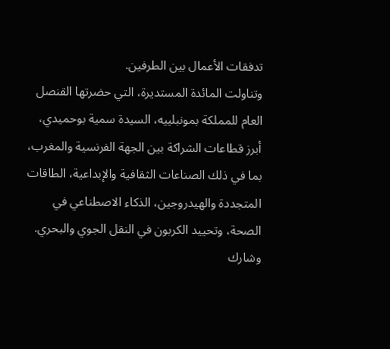تدفقات الأعمال بين الطرفين.
وتناولت المائدة المستديرة، التي حضرتها القنصل العام للمملكة بمونبلييه، السيدة سمية بوحميدي، أبرز قطاعات الشراكة بين الجهة الفرنسية والمغرب، بما في ذلك الصناعات الثقافية والإبداعية، الطاقات المتجددة والهيدروجين، الذكاء الاصطناعي في الصحة، وتحييد الكربون في النقل الجوي والبحري.
وشارك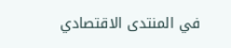في المنتدى الاقتصادي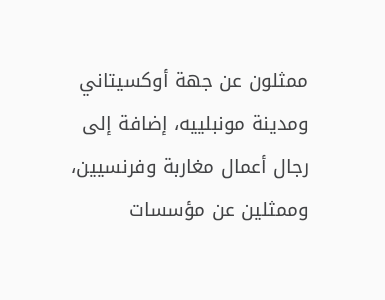ممثلون عن جهة أوكسيتاني ومدينة مونبلييه، إضافة إلى رجال أعمال مغاربة وفرنسيين، وممثلين عن مؤسسات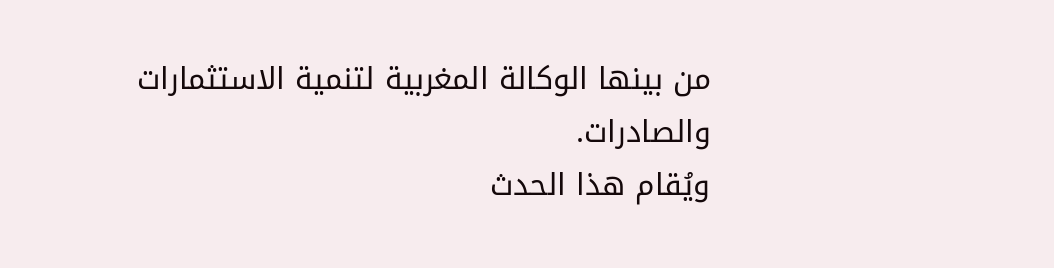من بينها الوكالة المغربية لتنمية الاستثمارات والصادرات.
ويُقام هذا الحدث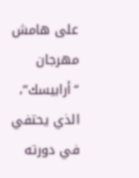على هامش مهرجان “أرابيسك”، الذي يحتفي في دورته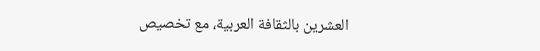العشرين بالثقافة العربية، مع تخصيص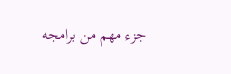جزء مهم من برامجه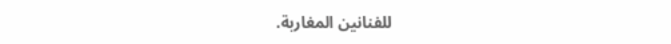للفنانين المغاربة.